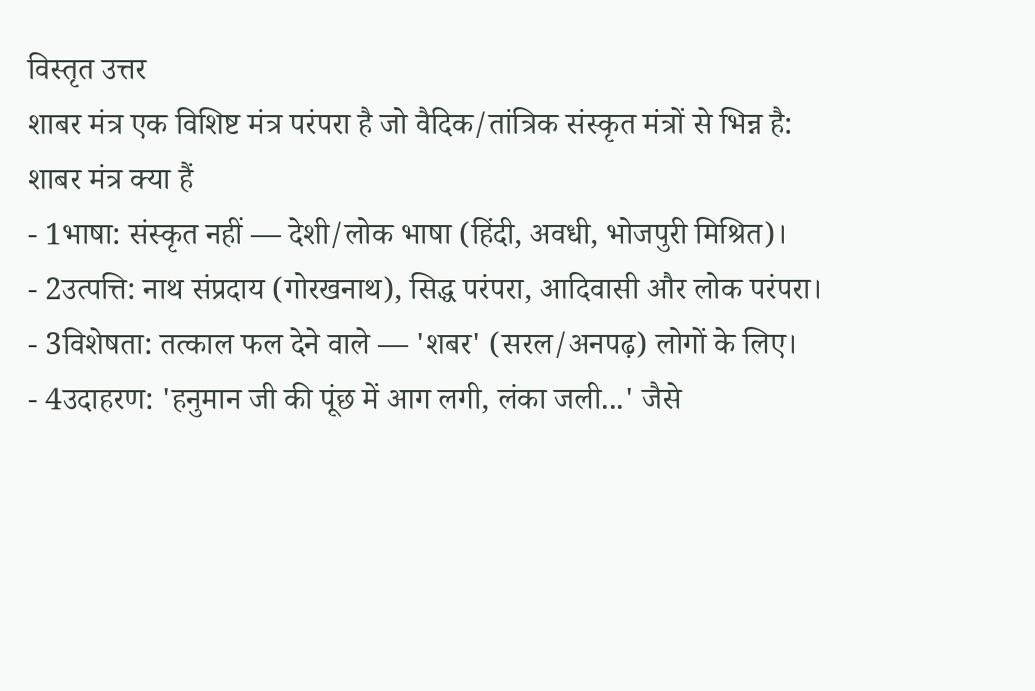विस्तृत उत्तर
शाबर मंत्र एक विशिष्ट मंत्र परंपरा है जो वैदिक/तांत्रिक संस्कृत मंत्रों से भिन्न है:
शाबर मंत्र क्या हैं
- 1भाषा: संस्कृत नहीं — देशी/लोक भाषा (हिंदी, अवधी, भोजपुरी मिश्रित)।
- 2उत्पत्ति: नाथ संप्रदाय (गोरखनाथ), सिद्ध परंपरा, आदिवासी और लोक परंपरा।
- 3विशेषता: तत्काल फल देने वाले — 'शबर' (सरल/अनपढ़) लोगों के लिए।
- 4उदाहरण: 'हनुमान जी की पूंछ में आग लगी, लंका जली...' जैसे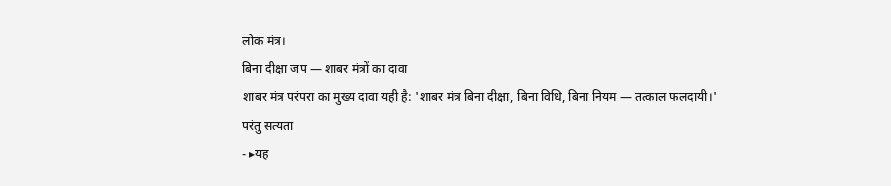लोक मंत्र।
बिना दीक्षा जप — शाबर मंत्रों का दावा
शाबर मंत्र परंपरा का मुख्य दावा यही है: 'शाबर मंत्र बिना दीक्षा, बिना विधि, बिना नियम — तत्काल फलदायी।'
परंतु सत्यता
- ▸यह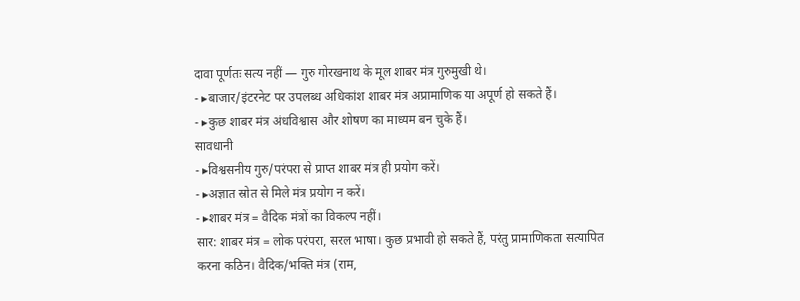दावा पूर्णतः सत्य नहीं — गुरु गोरखनाथ के मूल शाबर मंत्र गुरुमुखी थे।
- ▸बाजार/इंटरनेट पर उपलब्ध अधिकांश शाबर मंत्र अप्रामाणिक या अपूर्ण हो सकते हैं।
- ▸कुछ शाबर मंत्र अंधविश्वास और शोषण का माध्यम बन चुके हैं।
सावधानी
- ▸विश्वसनीय गुरु/परंपरा से प्राप्त शाबर मंत्र ही प्रयोग करें।
- ▸अज्ञात स्रोत से मिले मंत्र प्रयोग न करें।
- ▸शाबर मंत्र = वैदिक मंत्रों का विकल्प नहीं।
सार: शाबर मंत्र = लोक परंपरा, सरल भाषा। कुछ प्रभावी हो सकते हैं, परंतु प्रामाणिकता सत्यापित करना कठिन। वैदिक/भक्ति मंत्र (राम,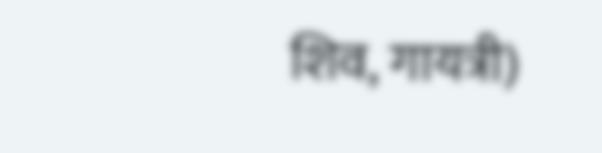शिव, गायत्री)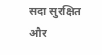सदा सुरक्षित और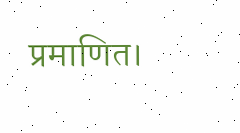प्रमाणित।